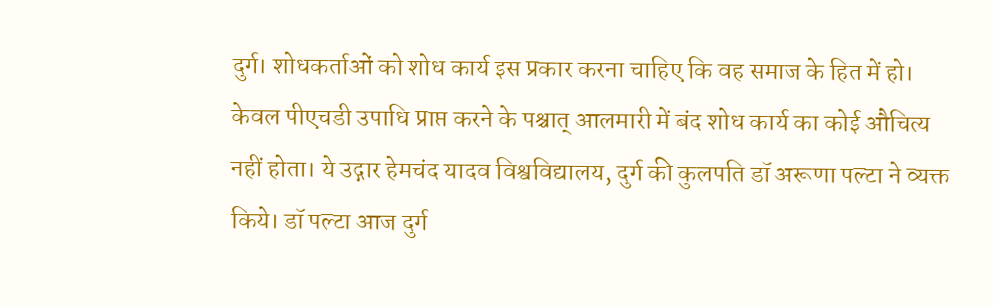दुर्ग। शोधकर्ताओं को शोध कार्य इस प्रकार करना चाहिए कि वह समाज के हित में हो। केवल पीएचडी उपाधि प्राप्त करने के पश्चात् आलमारी में बंद शोध कार्य का कोई औचित्य नहीं होता। ये उद्गार हेमचंद यादव विश्वविद्यालय, दुर्ग की कुलपति डॉ अरूणा पल्टा ने व्यक्त किये। डॉ पल्टा आज दुर्ग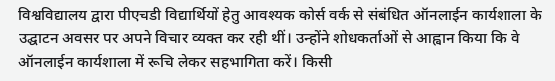विश्वविद्यालय द्वारा पीएचडी विद्यार्थियों हेतु आवश्यक कोर्स वर्क से संबंधित ऑनलाईन कार्यशाला के उद्घाटन अवसर पर अपने विचार व्यक्त कर रही थीं। उन्होंने शोधकर्ताओं से आह्वान किया कि वे ऑनलाईन कार्यशाला में रूचि लेकर सहभागिता करें। किसी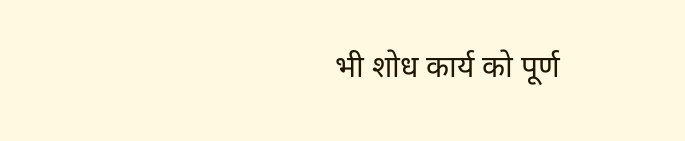भी शोध कार्य को पूर्ण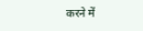करने में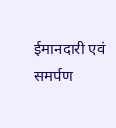ईमानदारी एवं समर्पण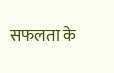सफलता के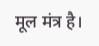मूल मंत्र है।